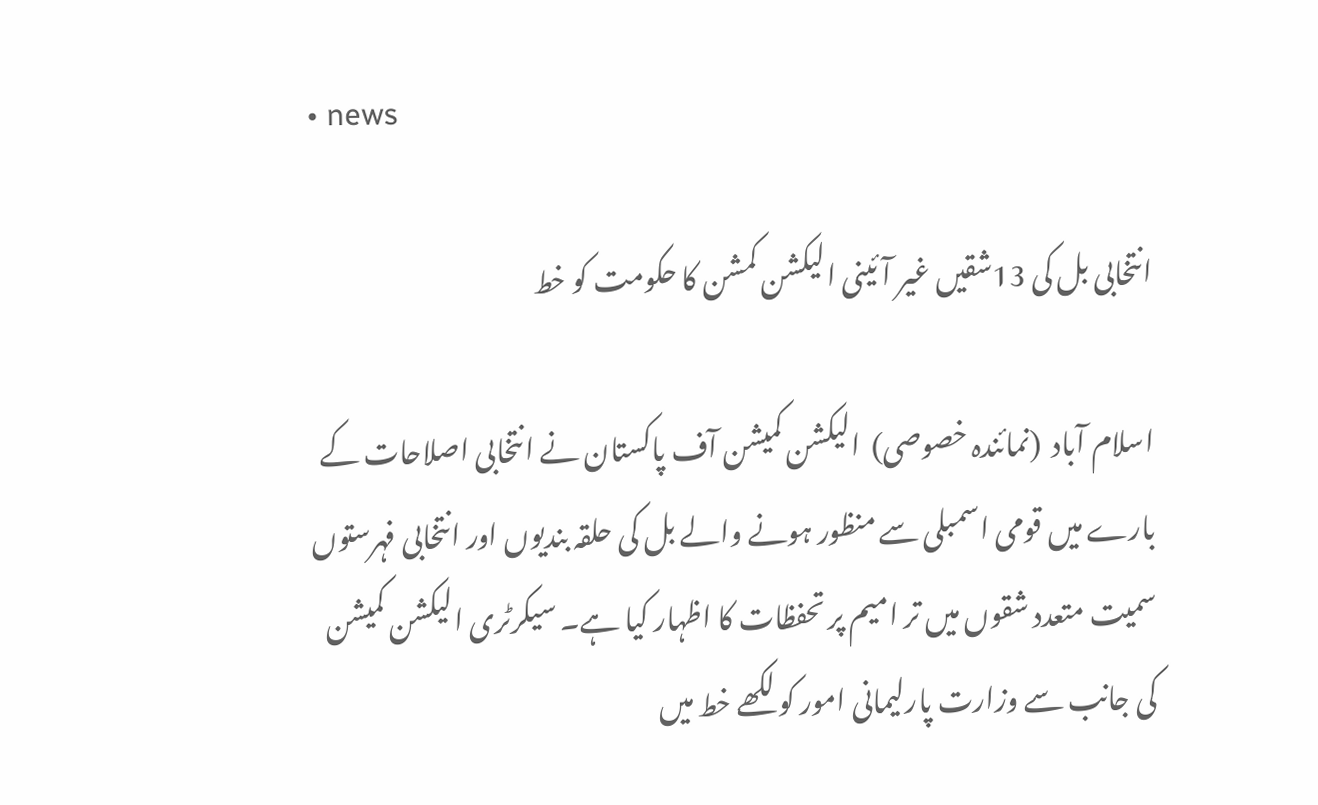• news

انتخابی بل کی 13شقیں غیر آئینی الیکشن کمشن کا حکومت کو خط

اسلام آباد  (نمائندہ خصوصی)  الیکشن کمیشن آف پاکستان نے انتخابی اصلاحات کے بارے میں قومی اسمبلی سے منظور ہونے والے بل کی حلقہ بندیوں اور انتخابی فہرستوں سمیت متعدد شقوں میں تر امیم پر تحفظات کا اظہار کیا ہے۔ سیکرٹری الیکشن کمیشن کی جانب سے وزارت پارلیمانی امور کو لکھے خط میں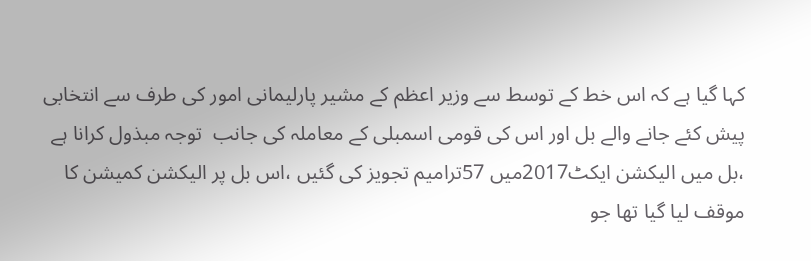کہا گیا ہے کہ اس خط کے توسط سے وزیر اعظم کے مشیر پارلیمانی امور کی طرف سے انتخابی پیش کئے جانے والے بل اور اس کی قومی اسمبلی کے معاملہ کی جانب  توجہ مبذول کرانا ہے ،بل میں الیکشن ایکٹ2017میں 57ترامیم تجویز کی گئیں ،اس بل پر الیکشن کمیشن کا موقف لیا گیا تھا جو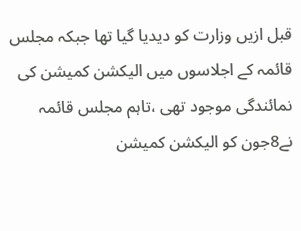قبل ازیں وزارت کو دیدیا گیا تھا جبکہ مجلس قائمہ کے اجلاسوں میں الیکشن کمیشن کی نمائندگی موجود تھی ،تاہم مجلس قائمہ نے8جون کو الیکشن کمیشن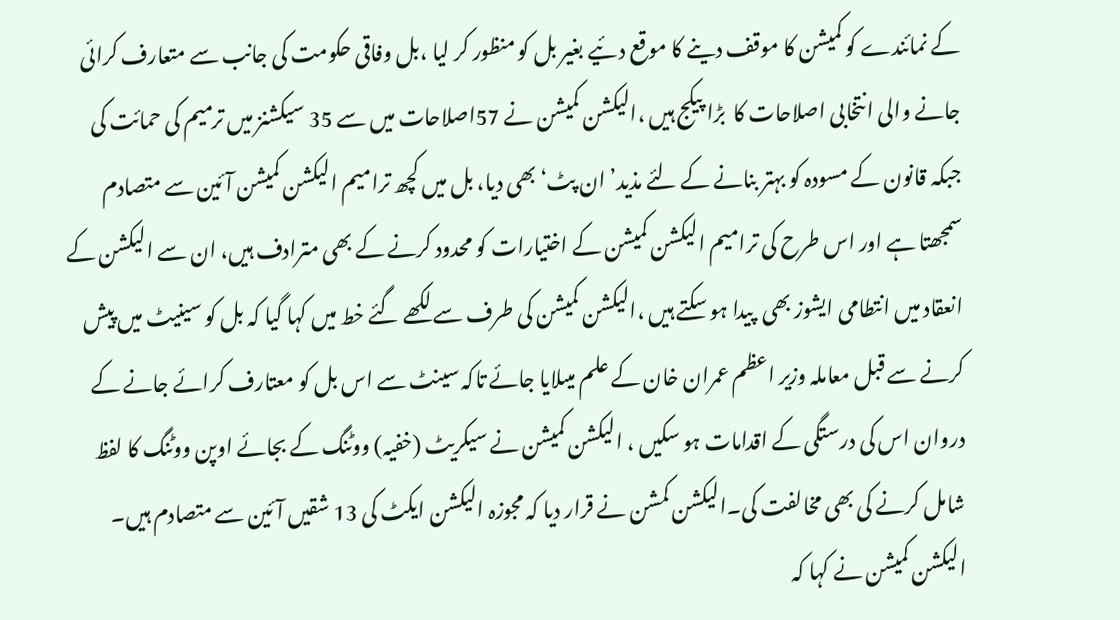کے نمائندے کو کمیشن کا موقف دینے کا موقع د ئیے بغیر بل کو منظور کر لیا ،بل وفاقی حکومت کی جانب سے متعارف کرائی جانے والی انتخابی اصلاحات کا  بڑا پیکج ہیں ،الیکشن کمیشن نے 57اصلاحات میں سے 35 سیکشنز میں ترمیم کی حمائت کی جبکہ قانون کے مسودہ کو بہتر بنانے کے لئے مذید’ ان پٹ‘ بھی دیا، بل میں کچھ ترامیم الیکشن کمیشن آئین سے متصادم سمجھتا ہے اور اس طرح کی ترامیم الیکشن کمیشن کے اختیارات کو محدود کرنے کے بھی مترادف ہیں، ان سے الیکشن کے انعقاد میں انتطامی ایشوز بھی  پیدا ہو سکتے ہیں ،الیکشن کمیشن کی طرف سے لکھے گئے خط میں کہا گیا کہ بل کو سینیٹ میں پیش کرنے سے قبل معاملہ وزیر اعظم عمران خان کے علم میںلایا جائے تاکہ سینٹ سے اس بل کو معتارف کرائے جانے کے دروان اس کی درستگی کے اقدامات ہو سکیں ، الیکشن کمیشن نے سیکریٹ (خفیہ) ووٹنگ کے بجائے اوپن ووٹنگ کا لفظ شامل کرنے کی بھی مخالفت کی۔الیکشن کمشن نے قرار دیا کہ مجوزہ الیکشن ایکٹ کی 13 شقیں آئین سے متصادم ہیں۔  الیکشن کمیشن نے کہا کہ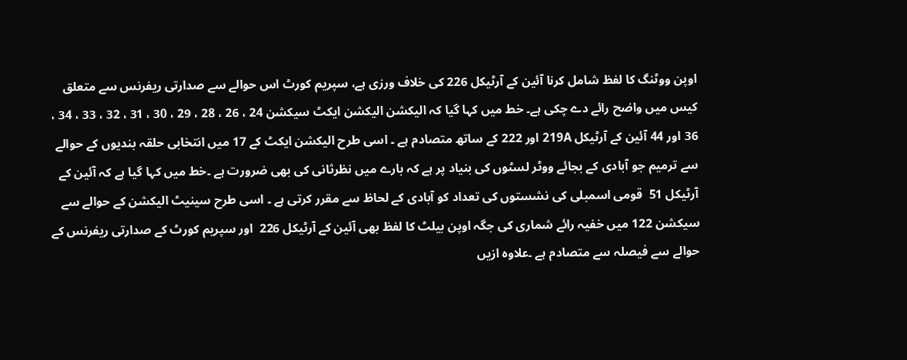اوپن ووٹنگ کا لفظ شامل کرنا آئین کے آرٹیکل 226 کی خلاف ورزی ہے، سپریم کورٹ اس حوالے سے صدارتی ریفرنس سے متعلق کیس میں واضح رائے دے چکی ہے۔ خط میں کہا گیا کہ الیکشن الیکشن ایکٹ سیکشن 24 ، 26 ، 28 ، 29 ، 30 ، 31 ، 32 ، 33 ، 34 ، 36 اور 44 آئین کے آرٹیکل 219A اور 222 کے ساتھ متصادم ہے ۔ اسی طرح الیکشن ایکٹ کے 17 میں انتخابی حلقہ بندیوں کے حوالے سے ترمیم جو آبادی کے بجائے ووٹر لسٹوں کی بنیاد پر ہے کہ بارے میں نظرثانی کی بھی ضرورت ہے ۔خط میں کہا گیا ہے کہ آئین کے آرٹیکل 51  قومی اسمبلی کی نشستوں کی تعداد کو آبادی کے لحاظ سے مقرر کرتی ہے ۔ اسی طرح سینیٹ الیکشن کے حوالے سے سیکشن 122 میں خفیہ رائے شماری کی جگہ اوپن بیلٹ کا لفظ بھی آئین کے آرٹیکل 226  اور سپریم کورٹ کے صدارتی ریفرنس کے حوالے سے فیصلہ سے متصادم ہے ۔علاوہ ازیں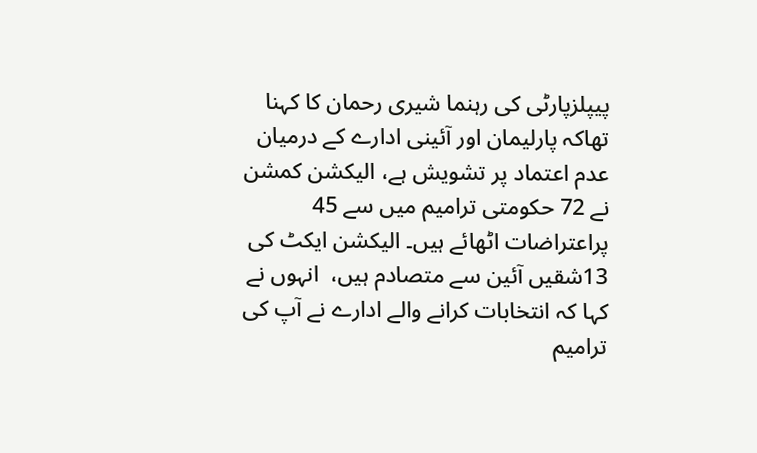پیپلزپارٹی کی رہنما شیری رحمان کا کہنا تھاکہ پارلیمان اور آئینی ادارے کے درمیان عدم اعتماد پر تشویش ہے، الیکشن کمشن نے 72 حکومتی ترامیم میں سے 45 پراعتراضات اٹھائے ہیں۔ الیکشن ایکٹ کی 13شقیں آئین سے متصادم ہیں،  انہوں نے کہا کہ انتخابات کرانے والے ادارے نے آپ کی ترامیم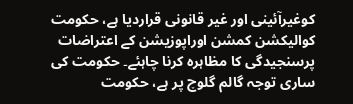کوغیرآئینی اور غیر قانونی قراردیا ہے، حکومت کوالیکشن کمشن اوراپوزیشن کے اعتراضات پرسنجیدگی کا مظاہرہ کرنا چاہئے۔ حکومت کی ساری توجہ گالم گلوچ پر ہے، حکومت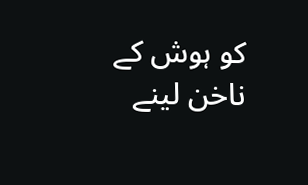کو ہوش کے ناخن لینے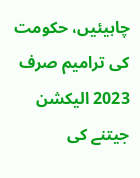چاہیئیں، حکومت کی ترامیم صرف 2023 الیکشن جیتنے کی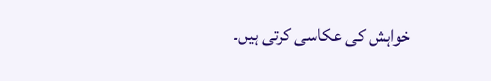خواہش کی عکاسی کرتی ہیں۔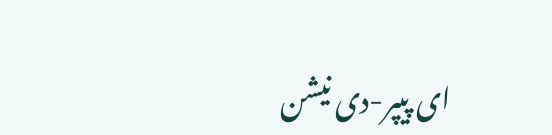ای پیپر-دی نیشن